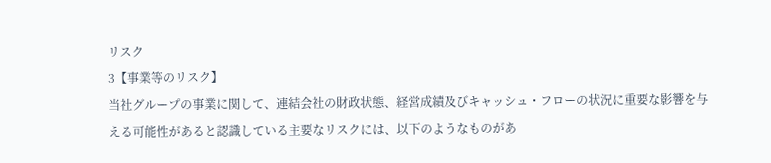リスク
3【事業等のリスク】
当社グループの事業に関して、連結会社の財政状態、経営成績及びキャッシュ・フローの状況に重要な影響を与える可能性があると認識している主要なリスクには、以下のようなものがあ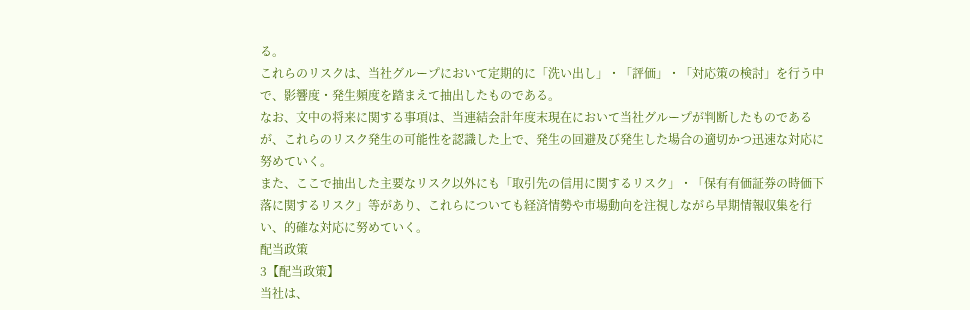る。
これらのリスクは、当社グループにおいて定期的に「洗い出し」・「評価」・「対応策の検討」を行う中で、影響度・発生頻度を踏まえて抽出したものである。
なお、文中の将来に関する事項は、当連結会計年度末現在において当社グループが判断したものであるが、これらのリスク発生の可能性を認識した上で、発生の回避及び発生した場合の適切かつ迅速な対応に努めていく。
また、ここで抽出した主要なリスク以外にも「取引先の信用に関するリスク」・「保有有価証券の時価下落に関するリスク」等があり、これらについても経済情勢や市場動向を注視しながら早期情報収集を行い、的確な対応に努めていく。
配当政策
3【配当政策】
当社は、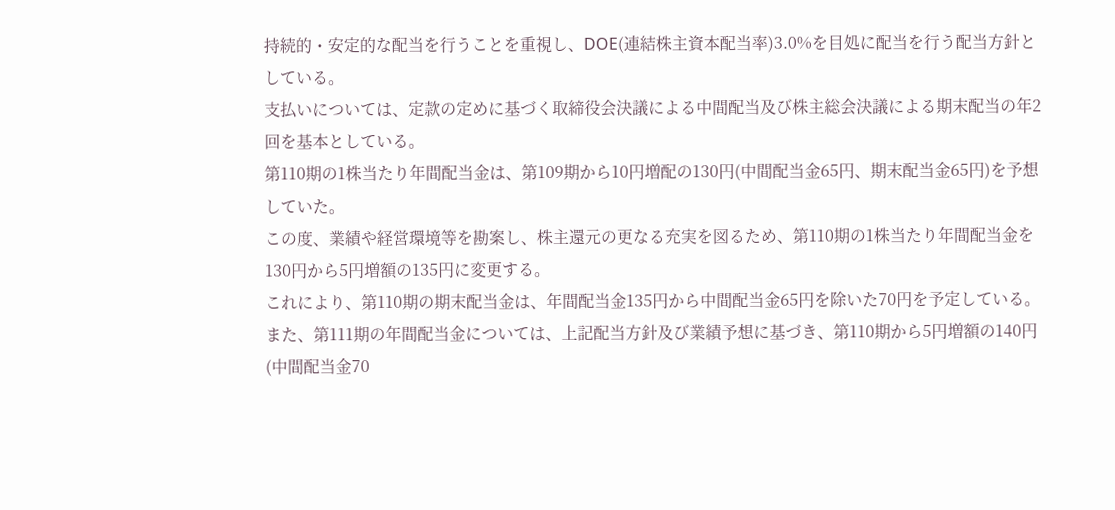持続的・安定的な配当を行うことを重視し、DOE(連結株主資本配当率)3.0%を目処に配当を行う配当方針としている。
支払いについては、定款の定めに基づく取締役会決議による中間配当及び株主総会決議による期末配当の年2回を基本としている。
第110期の1株当たり年間配当金は、第109期から10円増配の130円(中間配当金65円、期末配当金65円)を予想していた。
この度、業績や経営環境等を勘案し、株主還元の更なる充実を図るため、第110期の1株当たり年間配当金を130円から5円増額の135円に変更する。
これにより、第110期の期末配当金は、年間配当金135円から中間配当金65円を除いた70円を予定している。
また、第111期の年間配当金については、上記配当方針及び業績予想に基づき、第110期から5円増額の140円(中間配当金70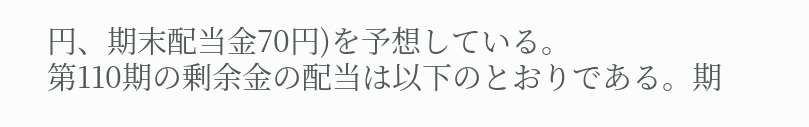円、期末配当金70円)を予想している。
第110期の剰余金の配当は以下のとおりである。期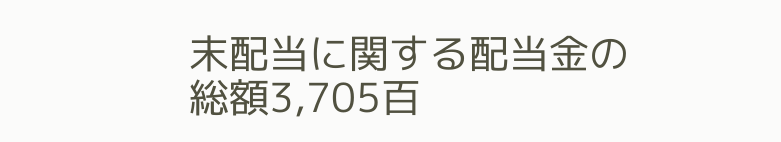末配当に関する配当金の総額3,705百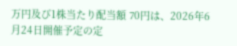万円及び1株当たり配当額 70円は、2026年6月24日開催予定の定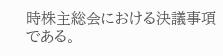時株主総会における決議事項である。